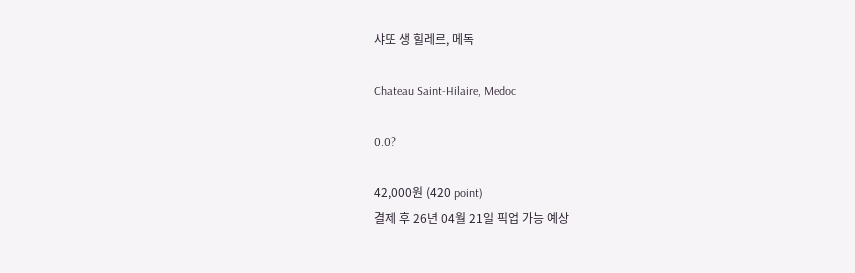샤또 생 힐레르, 메독

Chateau Saint-Hilaire, Medoc

0.0?

42,000원 (420 point)
결제 후 26년 04월 21일 픽업 가능 예상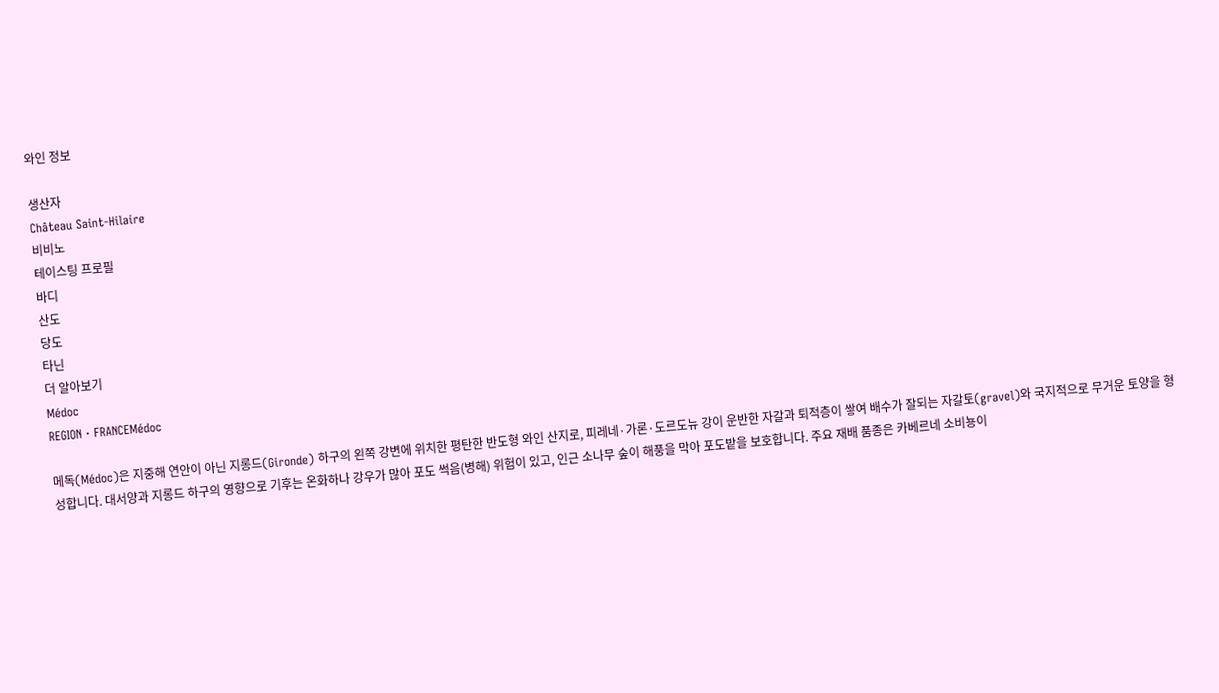와인 정보

생산자
Château Saint-Hilaire
비비노
테이스팅 프로필
바디
산도
당도
타닌
더 알아보기
Médoc
REGION · FRANCEMédoc

메독(Médoc)은 지중해 연안이 아닌 지롱드(Gironde) 하구의 왼쪽 강변에 위치한 평탄한 반도형 와인 산지로, 피레네·가론·도르도뉴 강이 운반한 자갈과 퇴적층이 쌓여 배수가 잘되는 자갈토(gravel)와 국지적으로 무거운 토양을 형성합니다. 대서양과 지롱드 하구의 영향으로 기후는 온화하나 강우가 많아 포도 썩음(병해) 위험이 있고, 인근 소나무 숲이 해풍을 막아 포도밭을 보호합니다. 주요 재배 품종은 카베르네 소비뇽이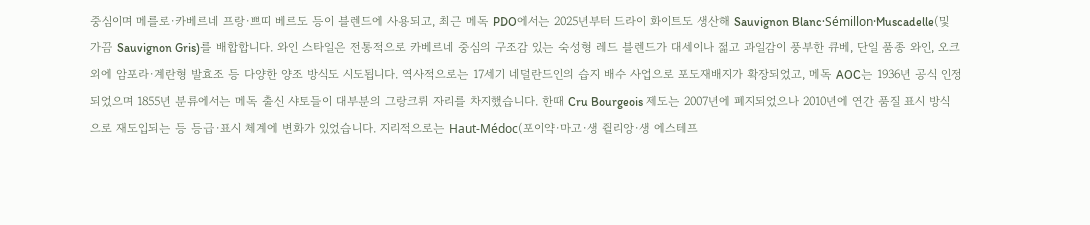중심이며 메를로·카베르네 프랑·쁘띠 베르도 등이 블렌드에 사용되고, 최근 메독 PDO에서는 2025년부터 드라이 화이트도 생산해 Sauvignon Blanc·Sémillon·Muscadelle(및 가끔 Sauvignon Gris)를 배합합니다. 와인 스타일은 전통적으로 카베르네 중심의 구조감 있는 숙성형 레드 블렌드가 대세이나 젊고 과일감이 풍부한 큐베, 단일 품종 와인, 오크 외에 암포라·계란형 발효조 등 다양한 양조 방식도 시도됩니다. 역사적으로는 17세기 네덜란드인의 습지 배수 사업으로 포도재배지가 확장되었고, 메독 AOC는 1936년 공식 인정되었으며 1855년 분류에서는 메독 출신 샤토들이 대부분의 그랑크뤼 자리를 차지했습니다. 한때 Cru Bourgeois 제도는 2007년에 폐지되었으나 2010년에 연간 품질 표시 방식으로 재도입되는 등 등급·표시 체계에 변화가 있었습니다. 지리적으로는 Haut-Médoc(포이약·마고·생 쥘리앙·생 에스테프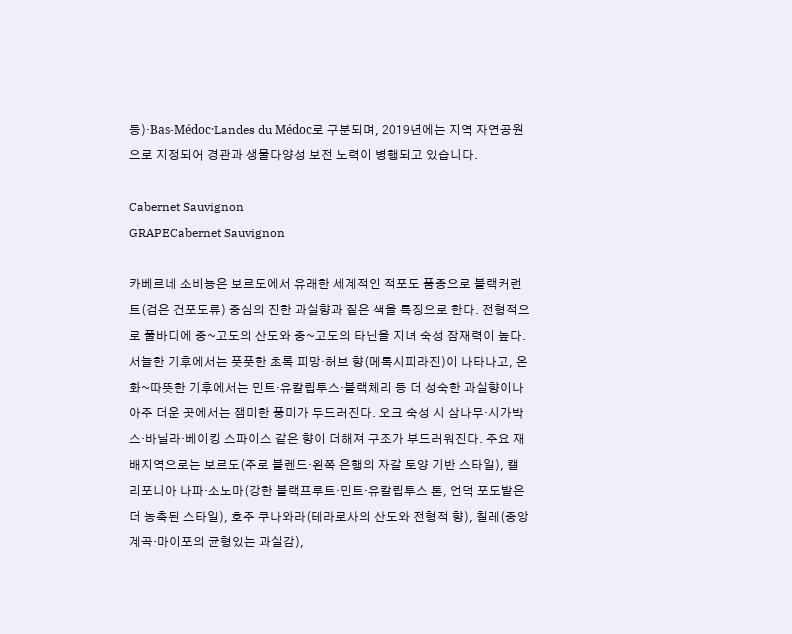등)·Bas-Médoc·Landes du Médoc로 구분되며, 2019년에는 지역 자연공원으로 지정되어 경관과 생물다양성 보전 노력이 병행되고 있습니다.

Cabernet Sauvignon
GRAPECabernet Sauvignon

카베르네 소비뇽은 보르도에서 유래한 세계적인 적포도 품종으로 블랙커런트(검은 건포도류) 중심의 진한 과실향과 짙은 색을 특징으로 한다. 전형적으로 풀바디에 중~고도의 산도와 중~고도의 타닌을 지녀 숙성 잠재력이 높다. 서늘한 기후에서는 풋풋한 초록 피망·허브 향(메톡시피라진)이 나타나고, 온화~따뜻한 기후에서는 민트·유칼립투스·블랙체리 등 더 성숙한 과실향이나 아주 더운 곳에서는 잼미한 풍미가 두드러진다. 오크 숙성 시 삼나무·시가박스·바닐라·베이킹 스파이스 같은 향이 더해져 구조가 부드러워진다. 주요 재배지역으로는 보르도(주로 블렌드·왼쪽 은행의 자갈 토양 기반 스타일), 캘리포니아 나파·소노마(강한 블랙프루트·민트·유칼립투스 톤, 언덕 포도밭은 더 농축된 스타일), 호주 쿠나와라(테라로사의 산도와 전형적 향), 칠레(중앙 계곡·마이포의 균형있는 과실감),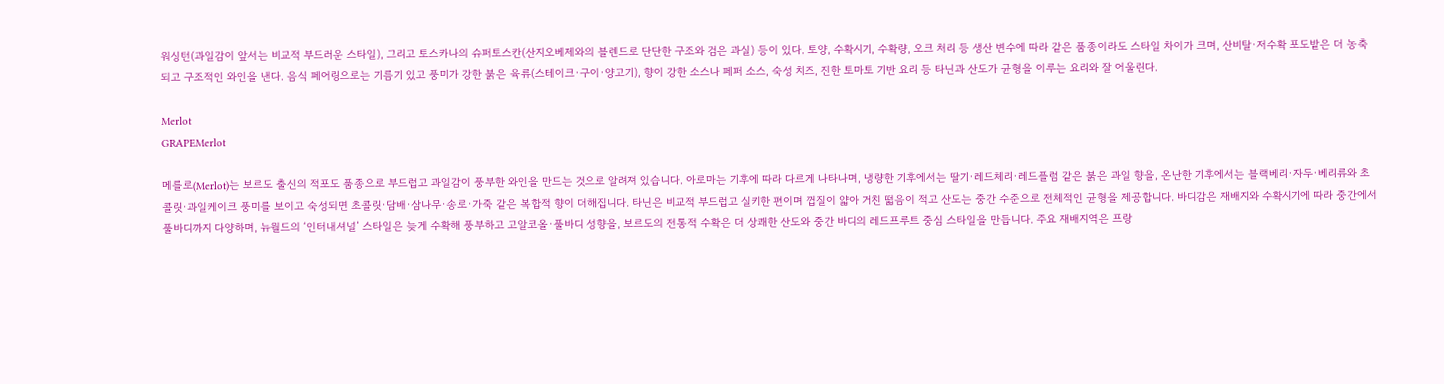워싱턴(과일감이 앞서는 비교적 부드러운 스타일), 그리고 토스카나의 슈퍼토스칸(산지오베제와의 블렌드로 단단한 구조와 검은 과실) 등이 있다. 토양, 수확시기, 수확량, 오크 처리 등 생산 변수에 따라 같은 품종이라도 스타일 차이가 크며, 산비탈·저수확 포도밭은 더 농축되고 구조적인 와인을 낸다. 음식 페어링으로는 기름기 있고 풍미가 강한 붉은 육류(스테이크·구이·양고기), 향이 강한 소스나 페퍼 소스, 숙성 치즈, 진한 토마토 기반 요리 등 타닌과 산도가 균형을 이루는 요리와 잘 어울린다.

Merlot
GRAPEMerlot

메를로(Merlot)는 보르도 출신의 적포도 품종으로 부드럽고 과일감이 풍부한 와인을 만드는 것으로 알려져 있습니다. 아로마는 기후에 따라 다르게 나타나며, 냉량한 기후에서는 딸기·레드체리·레드플럼 같은 붉은 과일 향을, 온난한 기후에서는 블랙베리·자두·베리류와 초콜릿·과일케이크 풍미를 보이고 숙성되면 초콜릿·담배·삼나무·송로·가죽 같은 복합적 향이 더해집니다. 타닌은 비교적 부드럽고 실키한 편이며 껍질이 얇아 거친 떫음이 적고 산도는 중간 수준으로 전체적인 균형을 제공합니다. 바디감은 재배지와 수확시기에 따라 중간에서 풀바디까지 다양하며, 뉴월드의 ‘인터내셔널’ 스타일은 늦게 수확해 풍부하고 고알코올·풀바디 성향을, 보르도의 전통적 수확은 더 상쾌한 산도와 중간 바디의 레드프루트 중심 스타일을 만듭니다. 주요 재배지역은 프랑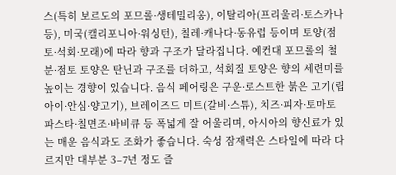스(특히 보르도의 포므롤·생테밀리옹), 이탈리아(프리울리·토스카나 등), 미국(캘리포니아·워싱턴), 칠레·캐나다·동유럽 등이며 토양(점토·석회·모래)에 따라 향과 구조가 달라집니다. 예컨대 포므롤의 철분·점토 토양은 탄닌과 구조를 더하고, 석회질 토양은 향의 세련미를 높이는 경향이 있습니다. 음식 페어링은 구운·로스트한 붉은 고기(립아이·안심·양고기), 브레이즈드 미트(갈비·스튜), 치즈·피자·토마토 파스타·칠면조·바비큐 등 폭넓게 잘 어울리며, 아시아의 향신료가 있는 매운 음식과도 조화가 좋습니다. 숙성 잠재력은 스타일에 따라 다르지만 대부분 3–7년 정도 즐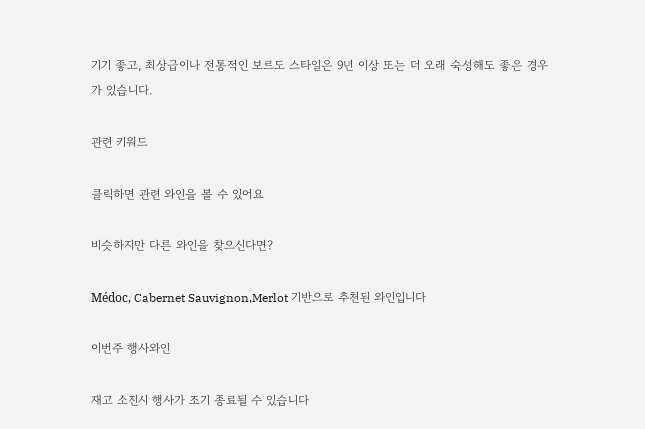기기 좋고, 최상급이나 전통적인 보르도 스타일은 9년 이상 또는 더 오래 숙성해도 좋은 경우가 있습니다.

관련 키워드

클릭하면 관련 와인을 볼 수 있어요

비슷하지만 다른 와인을 찾으신다면?

Médoc, Cabernet Sauvignon,Merlot 기반으로 추천된 와인입니다

이번주 행사와인

재고 소진시 행사가 조기 종료될 수 있습니다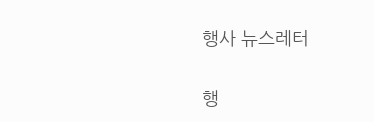행사 뉴스레터

행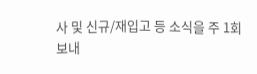사 및 신규/재입고 등 소식을 주 1회 보내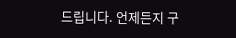드립니다. 언제든지 구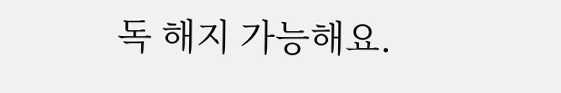독 해지 가능해요.